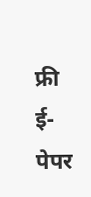फ्री ई-पेपर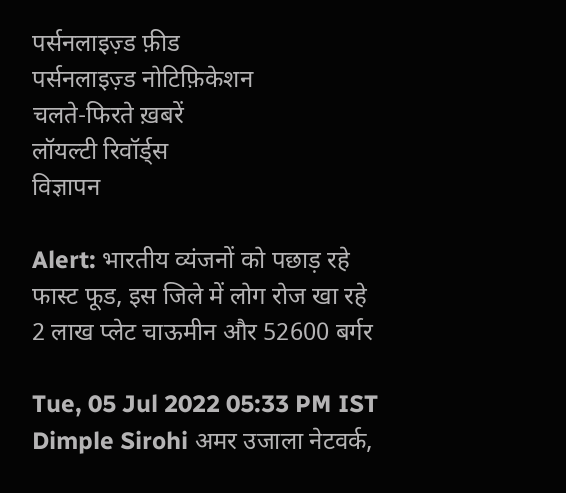पर्सनलाइज़्ड फ़ीड
पर्सनलाइज़्ड नोटिफ़िकेशन
चलते-फिरते ख़बरें
लॉयल्टी रिवॉर्ड्स
विज्ञापन

Alert: भारतीय व्यंजनों को पछाड़ रहे फास्ट फूड, इस जिले में लोग रोज खा रहे 2 लाख प्लेट चाऊमीन और 52600 बर्गर

Tue, 05 Jul 2022 05:33 PM IST
Dimple Sirohi अमर उजाला नेटवर्क,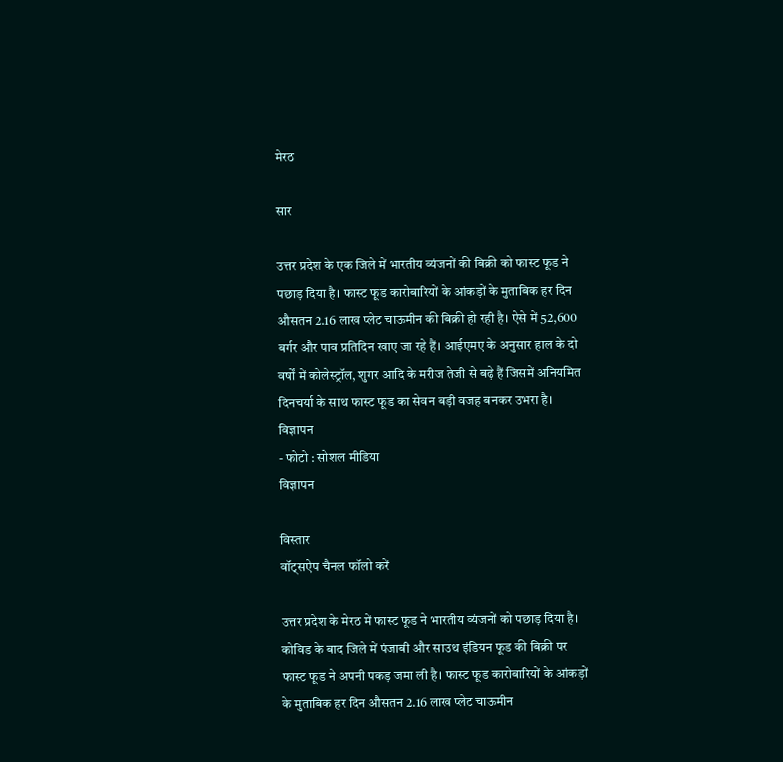मेरठ

सार

उत्तर प्रदेश के एक जिले में भारतीय व्यंजनों की बिक्री को फास्ट फूड ने पछाड़ दिया है। फास्ट फूड कारोबारियों के आंकड़ों के मुताबिक हर दिन औसतन 2.16 लाख प्लेट चाऊमीन की बिक्री हो रही है। ऐसे में 52,600 बर्गर और पाव प्रतिदिन खाए जा रहे हैं। आईएमए के अनुसार हाल के दो वर्षों में कोलेस्ट्रॉल, शुगर आदि के मरीज तेजी से बढ़े हैं जिसमें अनियमित दिनचर्या के साथ फास्ट फूड का सेवन बड़ी वजह बनकर उभरा है।
विज्ञापन
- फोटो : सोशल मीडिया
विज्ञापन

विस्तार
वॉट्सऐप चैनल फॉलो करें

उत्तर प्रदेश के मेरठ में फास्ट फूड ने भारतीय व्यंजनों को पछाड़ दिया है। कोविड के बाद जिले में पंजाबी और साउथ इंडियन फूड की बिक्री पर फास्ट फूड ने अपनी पकड़ जमा ली है। फास्ट फूड कारोबारियों के आंकड़ों के मुताबिक हर दिन औसतन 2.16 लाख प्लेट चाऊमीन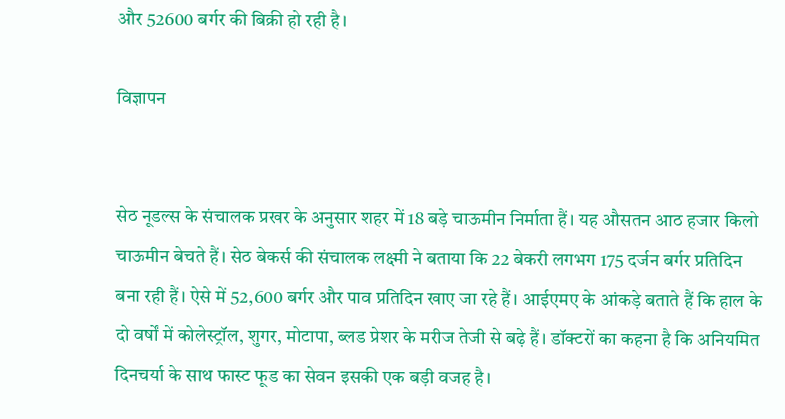और 52600 बर्गर की बिक्री हो रही है।

विज्ञापन


सेठ नूडल्स के संचालक प्रखर के अनुसार शहर में 18 बड़े चाऊमीन निर्माता हैं। यह औसतन आठ हजार किलो चाऊमीन बेचते हैं। सेठ बेकर्स की संचालक लक्ष्मी ने बताया कि 22 बेकरी लगभग 175 दर्जन बर्गर प्रतिदिन बना रही हैं। ऐसे में 52,600 बर्गर और पाव प्रतिदिन खाए जा रहे हैं। आईएमए के आंकड़े बताते हैं कि हाल के दो वर्षों में कोलेस्ट्रॉल, शुगर, मोटापा, ब्लड प्रेशर के मरीज तेजी से बढ़े हैं। डॉक्टरों का कहना है कि अनियमित दिनचर्या के साथ फास्ट फूड का सेवन इसकी एक बड़ी वजह है।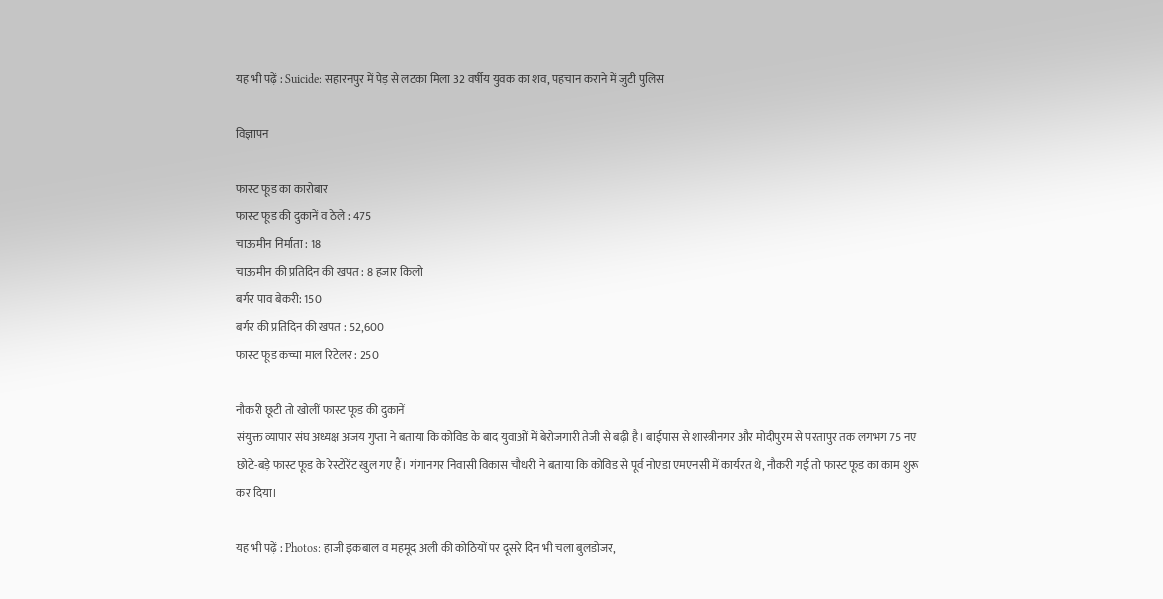यह भी पढ़ें : Suicide: सहारनपुर में पेड़ से लटका मिला 32 वर्षीय युवक का शव, पहचान कराने में जुटी पुलिस

विज्ञापन

फास्ट फूड का कारोबार
फास्ट फूड की दुकानें व ठेले : 475
चाऊमीन निर्माता : 18
चाऊमीन की प्रतिदिन की खपत : 8 हजार किलो
बर्गर पाव बेकरी: 150
बर्गर की प्रतिदिन की खपत : 52,600
फास्ट फूड कच्चा माल रिटेलर : 250

नौकरी छूटी तो खोलीं फास्ट फूड की दुकानें
संयुक्त व्यापार संघ अध्यक्ष अजय गुप्ता ने बताया कि कोविड के बाद युवाओं में बेरोजगारी तेजी से बढ़ी है। बाईपास से शास्त्रीनगर और मोदीपुरम से परतापुर तक लगभग 75 नए छोटे-बड़े फास्ट फूड के रेस्टोरेंट खुल गए हैं। गंगानगर निवासी विकास चौधरी ने बताया कि कोविड से पूर्व नोएडा एमएनसी में कार्यरत थे, नौकरी गई तो फास्ट फूड का काम शुरू कर दिया।

यह भी पढ़ें : Photos: हाजी इकबाल व महमूद अली की कोठियों पर दूसरे दिन भी चला बुलडोजर,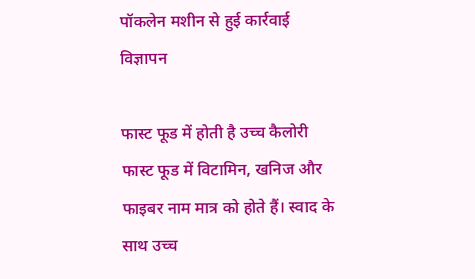पॉकलेन मशीन से हुई कार्रवाई
विज्ञापन

फास्ट फूड में होती है उच्च कैलोरी
फास्ट फूड में विटामिन, खनिज और फाइबर नाम मात्र को होते हैं। स्वाद के साथ उच्च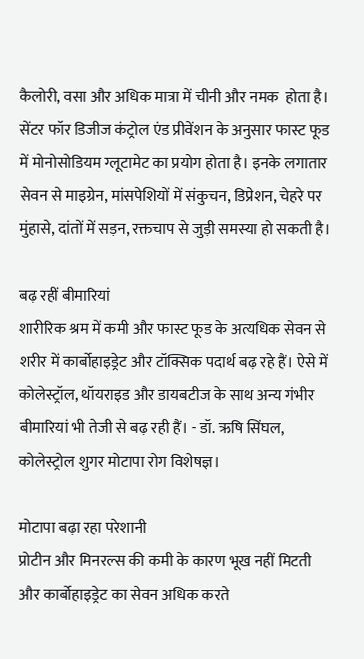कैलोरी, वसा और अधिक मात्रा में चीनी और नमक  होता है। सेंटर फॉर डिजीज कंट्रोल एंड प्रीवेंशन के अनुसार फास्ट फूड में मोनोसोडियम ग्लूटामेट का प्रयोग होता है। इनके लगातार सेवन से माइग्रेन, मांसपेशियों में संकुचन, डिप्रेशन, चेहरे पर मुंहासे, दांतों में सड़न, रक्तचाप से जुड़ी समस्या हो सकती है।

बढ़ रहीं बीमारियां
शारीरिक श्रम में कमी और फास्ट फूड के अत्यधिक सेवन से शरीर में कार्बोहाइड्रेट और टॉक्सिक पदार्थ बढ़ रहे हैं। ऐसे में कोलेस्ट्रॉल, थॉयराइड और डायबटीज के साथ अन्य गंभीर बीमारियां भी तेजी से बढ़ रही हैं। - डॉ. ऋषि सिंघल, कोलेस्ट्रोल शुगर मोटापा रोग विशेषज्ञ।

मोटापा बढ़ा रहा परेशानी
प्रोटीन और मिनरल्स की कमी के कारण भूख नहीं मिटती और कार्बोहाइड्रेट का सेवन अधिक करते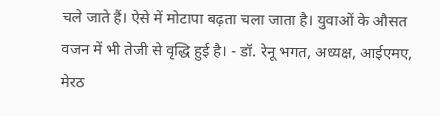चले जाते हैं। ऐसे में मोटापा बढ़ता चला जाता है। युवाओं के औसत वजन में भी तेजी से वृद्धि हुई है। - डॉ. रेनू भगत, अध्यक्ष, आईएमए, मेरठ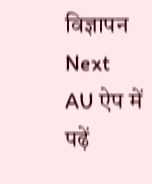विज्ञापन
Next
AU ऐप में पढ़ें